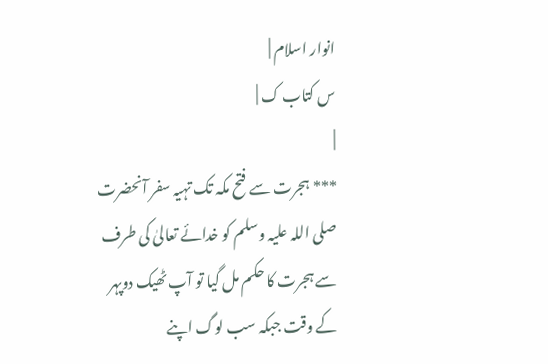انوار اسلام |
س کتاب ک |
|
*** ہجرت سے فتح مکہ تک تہیہ سفر آنحضرت صلی اللہ علیہ وسلم کو خدائے تعالیٰ کی طرف سے ہجرت کا حکم مل گیا تو آپ ٹھیک دوپہر کے وقت جبکہ سب لوگ اپنے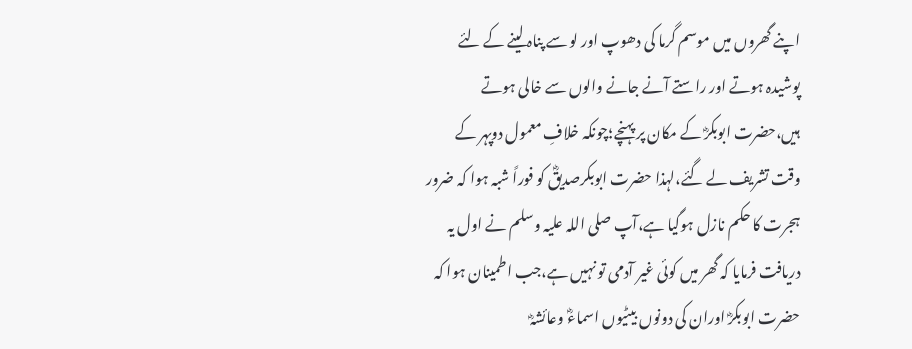اپنے گھروں میں موسم گرما کی دھوپ اور لو سے پناہ لینے کے لئے پوشیدہ ہوتے اور راستے آنے جانے والوں سے خالی ہوتے ہیں،حضرت ابوبکرؓ کے مکان پر پہنچے؛چونکہ خلافِ معمول دوپہر کے وقت تشریف لے گئے،لہذا حضرت ابوبکرصدیقؓ کو فوراً شبہ ہوا کہ ضرور ہجرت کا حکم نازل ہوگیا ہے،آپ صلی اللہ علیہ وسلم نے اول یہ دریافت فرمایا کہ گھر میں کوئی غیر آدمی تو نہیں ہے،جب اطمینان ہوا کہ حضرت ابوبکرؓ اوران کی دونوں بیٹیوں اسماءؓ وعائشہؓ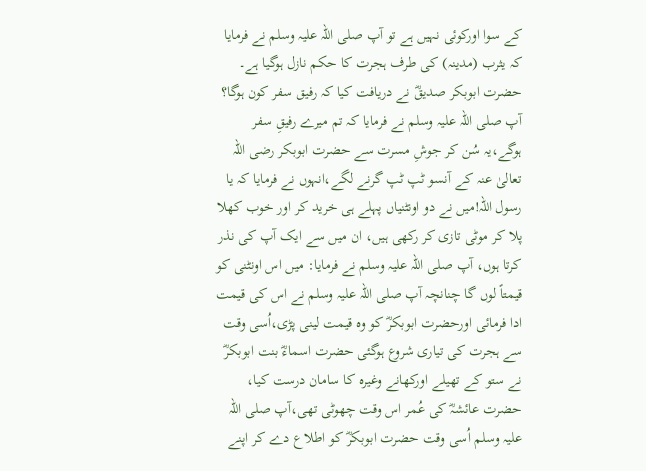کے سوا اورکوئی نہیں ہے تو آپ صلی اللہ علیہ وسلم نے فرمایا کہ یثرب (مدینہ) کی طرف ہجرت کا حکم نازل ہوگیا ہے۔ حضرت ابوبکر صدیقؓ نے دریافت کیا کہ رفیق سفر کون ہوگا؟ آپ صلی اللہ علیہ وسلم نے فرمایا کہ تم میرے رفیقِ سفر ہوگے،یہ سُن کر جوشِ مسرت سے حضرت ابوبکر رضی اللہ تعالیٰ عنہ کے آنسو ٹپ ٹپ گرنے لگے،انہوں نے فرمایا کہ یا رسول اللہ!میں نے دو اونٹنیاں پہلے ہی خرید کر اور خوب کھلا پلا کر موٹی تازی کر رکھی ہیں، ان میں سے ایک آپ کی نذر کرتا ہوں، آپ صلی اللہ علیہ وسلم نے فرمایا: میں اس اونٹنی کو قیمتاً لوں گا چنانچہ آپ صلی اللہ علیہ وسلم نے اس کی قیمت ادا فرمائی اورحضرت ابوبکرؓ کو وہ قیمت لینی پڑی،اُسی وقت سے ہجرت کی تیاری شروع ہوگئی حضرت اسماءؓ بنت ابوبکرؓ نے ستو کے تھیلے اورکھانے وغیرہ کا سامان درست کیا، حضرت عائشہؓ کی عُمر اس وقت چھوٹی تھی،آپ صلی اللہ علیہ وسلم اُسی وقت حضرت ابوبکرؓ کو اطلاع دے کر اپنے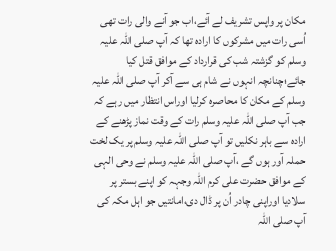مکان پر واپس تشریف لے آئے،اب جو آنے والی رات تھی اُسی رات میں مشرکوں کا ارادہ تھا کہ آپ صلی اللہ علیہ وسلم کو گزشتہ شب کی قرارداد کے موافق قتل کیا جائے؛چنانچہ انہوں نے شام ہی سے آکر آپ صلی اللہ علیہ وسلم کے مکان کا محاصرہ کرلیا اوراس انتظار میں رہے کہ جب آپ صلی اللہ علیہ وسلم رات کے وقت نماز پڑھنے کے ارادہ سے باہر نکلیں تو آپ صلی اللہ علیہ وسلم پر یک لخت حملہ آور ہوں گے ،آپ صلی اللہ علیہ وسلم نے وحی الہی کے موافق حضرت علی کرم اللہ وجہہ کو اپنے بستر پر سلادیا اوراپنی چادر اُن پر ڈال دی،امانتیں جو اہل مکہ کی آپ صلی اللہ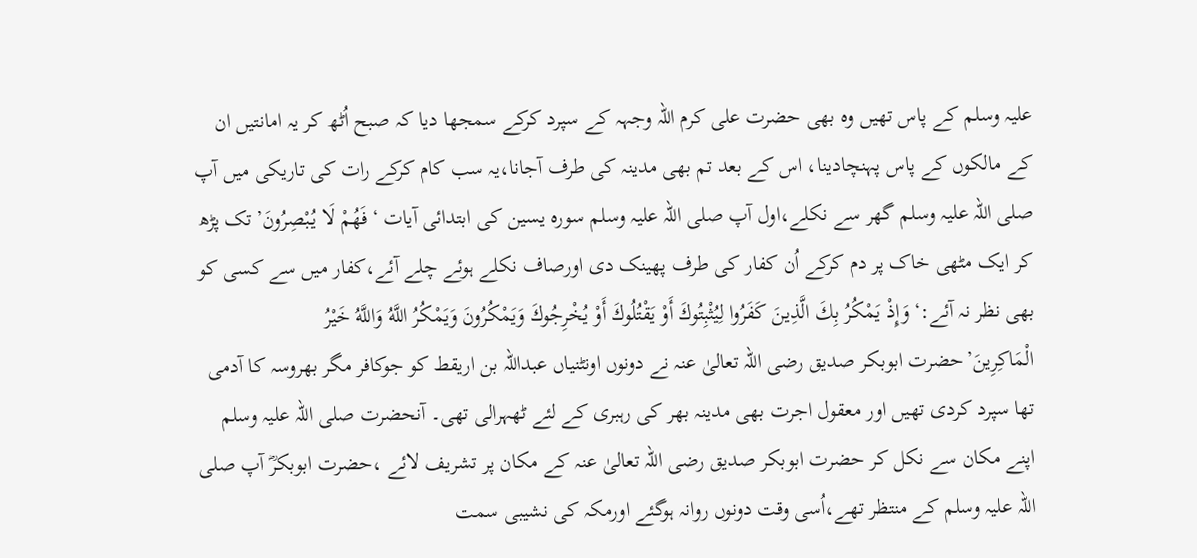علیہ وسلم کے پاس تھیں وہ بھی حضرت علی کرم اللہ وجہہ کے سپرد کرکے سمجھا دیا کہ صبح اُٹھ کر یہ امانتیں ان کے مالکوں کے پاس پہنچادینا، اس کے بعد تم بھی مدینہ کی طرف آجانا،یہ سب کام کرکے رات کی تاریکی میں آپ صلی اللہ علیہ وسلم گھر سے نکلے،اول آپ صلی اللہ علیہ وسلم سورہ یسین کی ابتدائی آیات ‘فَهُمْ لَا يُبْصِرُونَ’تک پڑھ کر ایک مٹھی خاک پر دم کرکے اُن کفار کی طرف پھینک دی اورصاف نکلے ہوئے چلے آئے،کفار میں سے کسی کو بھی نظر نہ آئے:‘ وَإِذْ يَمْكُرُ بِكَ الَّذِينَ كَفَرُوا لِيُثْبِتُوكَ أَوْ يَقْتُلُوكَ أَوْ يُخْرِجُوكَ وَيَمْكُرُونَ وَيَمْكُرُ اللَّهُ وَاللَّهُ خَيْرُ الْمَاكِرِينَ’حضرت ابوبکر صدیق رضی اللہ تعالیٰ عنہ نے دونوں اونٹنیاں عبداللہ بن اریقط کو جوکافر مگر بھروسہ کا آدمی تھا سپرد کردی تھیں اور معقول اجرت بھی مدینہ بھر کی رہبری کے لئے ٹھہرالی تھی۔ آنحضرت صلی اللہ علیہ وسلم اپنے مکان سے نکل کر حضرت ابوبکر صدیق رضی اللہ تعالیٰ عنہ کے مکان پر تشریف لائے ،حضرت ابوبکرؓ آپ صلی اللہ علیہ وسلم کے منتظر تھے،اُسی وقت دونوں روانہ ہوگئے اورمکہ کی نشیبی سمت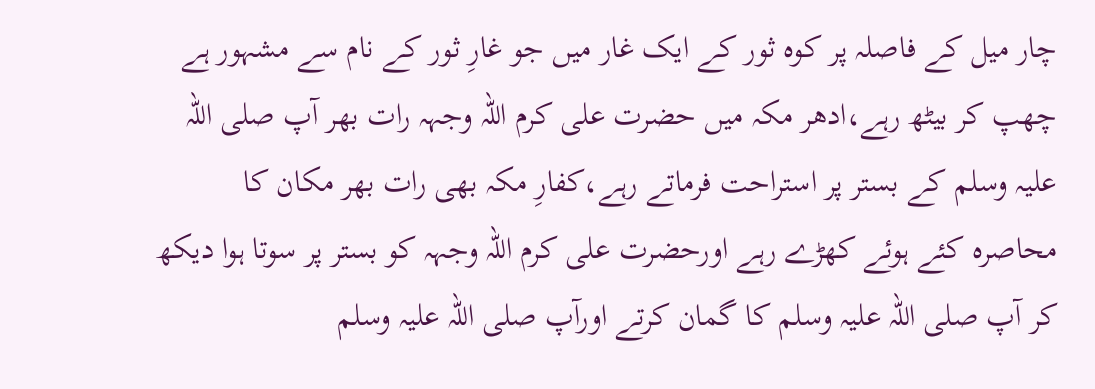چار میل کے فاصلہ پر کوہ ثور کے ایک غار میں جو غارِ ثور کے نام سے مشہور ہے چھپ کر بیٹھ رہے،ادھر مکہ میں حضرت علی کرم اللہ وجہہ رات بھر آپ صلی اللہ علیہ وسلم کے بستر پر استراحت فرماتے رہے،کفارِ مکہ بھی رات بھر مکان کا محاصرہ کئے ہوئے کھڑے رہے اورحضرت علی کرم اللہ وجہہ کو بستر پر سوتا ہوا دیکھ کر آپ صلی اللہ علیہ وسلم کا گمان کرتے اورآپ صلی اللہ علیہ وسلم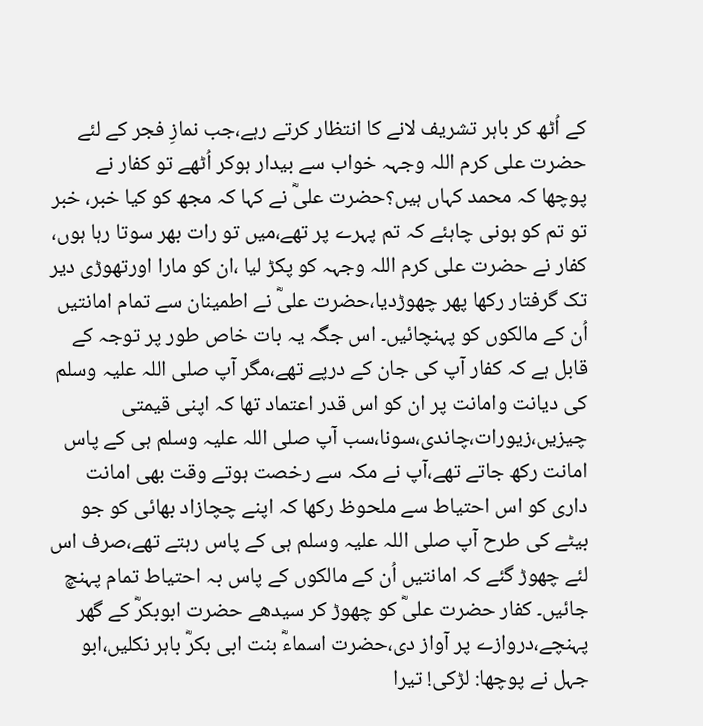کے اُٹھ کر باہر تشریف لانے کا انتظار کرتے رہے،جب نمازِ فجر کے لئے حضرت علی کرم اللہ وجہہ خواب سے بیدار ہوکر اُٹھے تو کفار نے پوچھا کہ محمد کہاں ہیں؟حضرت علیؓ نے کہا کہ مجھ کو کیا خبر، خبر تو تم کو ہونی چاہئے کہ تم پہرے پر تھے،میں تو رات بھر سوتا رہا ہوں، کفار نے حضرت علی کرم اللہ وجہہ کو پکڑ لیا ،ان کو مارا اورتھوڑی دیر تک گرفتار رکھا پھر چھوڑدیا،حضرت علیؓ نے اطمینان سے تمام امانتیں اُن کے مالکوں کو پہنچائیں۔ اس جگہ یہ بات خاص طور پر توجہ کے قابل ہے کہ کفار آپ کی جان کے درپے تھے،مگر آپ صلی اللہ علیہ وسلم کی دیانت وامانت پر ان کو اس قدر اعتماد تھا کہ اپنی قیمتی چیزیں،زیورات،چاندی،سونا،سب آپ صلی اللہ علیہ وسلم ہی کے پاس امانت رکھ جاتے تھے،آپ نے مکہ سے رخصت ہوتے وقت بھی امانت داری کو اس احتیاط سے ملحوظ رکھا کہ اپنے چچازاد بھائی کو جو بیٹے کی طرح آپ صلی اللہ علیہ وسلم ہی کے پاس رہتے تھے،صرف اس لئے چھوڑ گئے کہ امانتیں اُن کے مالکوں کے پاس بہ احتیاط تمام پہنچ جائیں۔ کفار حضرت علیؓ کو چھوڑ کر سیدھے حضرت ابوبکرؓ کے گھر پہنچے،دروازے پر آواز دی،حضرت اسماءؓ بنت ابی بکرؓ باہر نکلیں،ابو جہل نے پوچھا: لڑکی! تیرا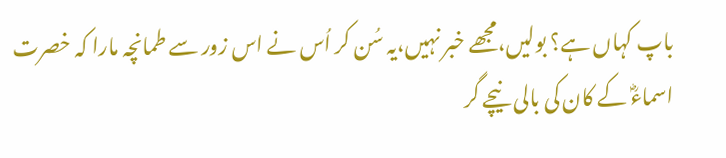باپ کہاں ہے؟ بولیں،مجھے خبر نہیں،یہ سُن کر اُس نے اس زور سے طمانچہ مارا کہ خصرت اسماءؓ کے کان کی بالی نیچے گر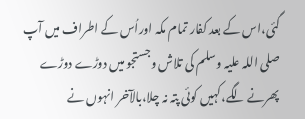گئی،اس کے بعد کفار تمام مکہ اوراُس کے اطراف میں آپ صلی اللہ علیہ وسلم کی تلاش وجستجو میں دوڑے دوڑے پھرنے لگے،کہیں کوئی پتہ نہ چلا،بالآخر انہوں نے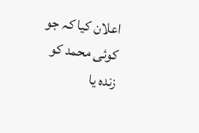اعلان کیا کہ جو کوئی محمد کو زندہ یا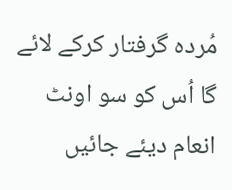مُردہ گرفتار کرکے لائے گا اُس کو سو اونٹ انعام دیئے جائیں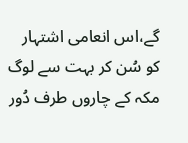گے،اس انعامی اشتہار کو سُن کر بہت سے لوگ مکہ کے چاروں طرف دُور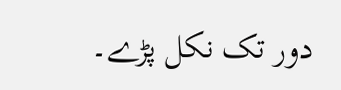دور تک نکل پڑے۔